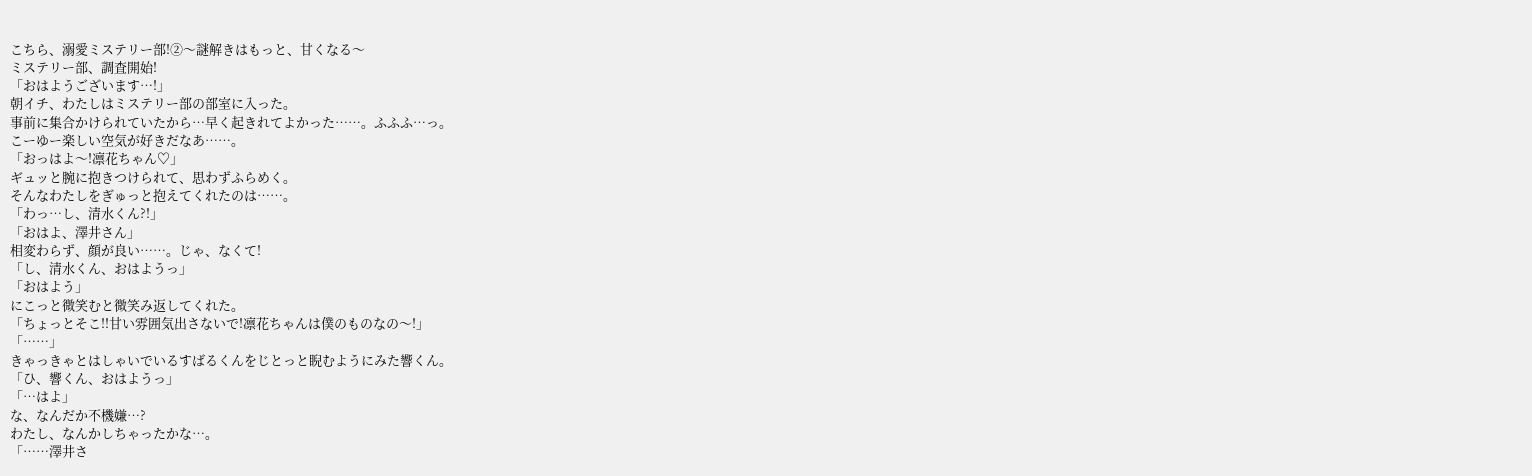こちら、溺愛ミステリー部!②〜謎解きはもっと、甘くなる〜
ミステリー部、調査開始!
「おはようございます…!」
朝イチ、わたしはミステリー部の部室に入った。
事前に集合かけられていたから…早く起きれてよかった……。ふふふ…っ。
こーゆー楽しい空気が好きだなあ……。
「おっはよ〜!凛花ちゃん♡」
ギュッと腕に抱きつけられて、思わずふらめく。
そんなわたしをぎゅっと抱えてくれたのは……。
「わっ…し、清水くん?!」
「おはよ、澤井さん」
相変わらず、顔が良い……。じゃ、なくて!
「し、清水くん、おはようっ」
「おはよう」
にこっと微笑むと微笑み返してくれた。
「ちょっとそこ!!甘い雰囲気出さないで!凛花ちゃんは僕のものなの〜!」
「……」
きゃっきゃとはしゃいでいるすばるくんをじとっと睨むようにみた響くん。
「ひ、響くん、おはようっ」
「…はよ」
な、なんだか不機嫌…?
わたし、なんかしちゃったかな…。
「……澤井さ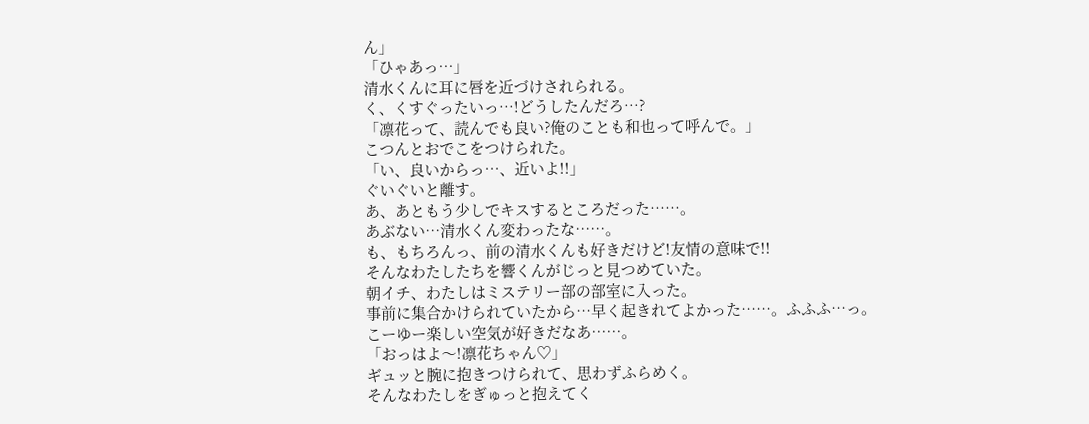ん」
「ひゃあっ…」
清水くんに耳に唇を近づけされられる。
く、くすぐったいっ…!どうしたんだろ…?
「凛花って、読んでも良い?俺のことも和也って呼んで。」
こつんとおでこをつけられた。
「い、良いからっ…、近いよ!!」
ぐいぐいと離す。
あ、あともう少しでキスするところだった……。
あぶない…清水くん変わったな……。
も、もちろんっ、前の清水くんも好きだけど!友情の意味で!!
そんなわたしたちを響くんがじっと見つめていた。
朝イチ、わたしはミステリー部の部室に入った。
事前に集合かけられていたから…早く起きれてよかった……。ふふふ…っ。
こーゆー楽しい空気が好きだなあ……。
「おっはよ〜!凛花ちゃん♡」
ギュッと腕に抱きつけられて、思わずふらめく。
そんなわたしをぎゅっと抱えてく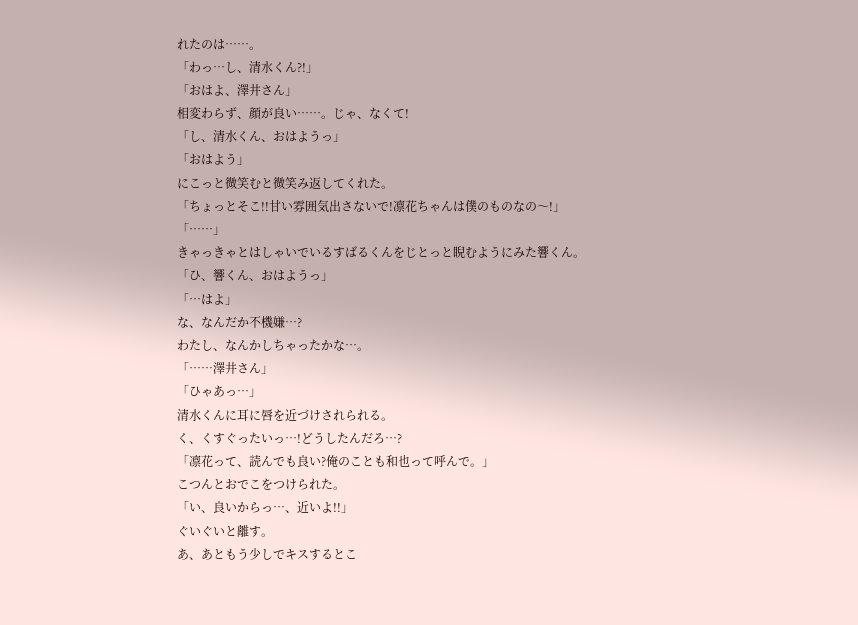れたのは……。
「わっ…し、清水くん?!」
「おはよ、澤井さん」
相変わらず、顔が良い……。じゃ、なくて!
「し、清水くん、おはようっ」
「おはよう」
にこっと微笑むと微笑み返してくれた。
「ちょっとそこ!!甘い雰囲気出さないで!凛花ちゃんは僕のものなの〜!」
「……」
きゃっきゃとはしゃいでいるすばるくんをじとっと睨むようにみた響くん。
「ひ、響くん、おはようっ」
「…はよ」
な、なんだか不機嫌…?
わたし、なんかしちゃったかな…。
「……澤井さん」
「ひゃあっ…」
清水くんに耳に唇を近づけされられる。
く、くすぐったいっ…!どうしたんだろ…?
「凛花って、読んでも良い?俺のことも和也って呼んで。」
こつんとおでこをつけられた。
「い、良いからっ…、近いよ!!」
ぐいぐいと離す。
あ、あともう少しでキスするとこ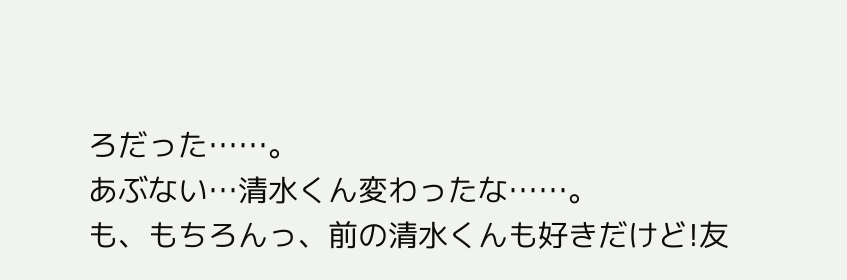ろだった……。
あぶない…清水くん変わったな……。
も、もちろんっ、前の清水くんも好きだけど!友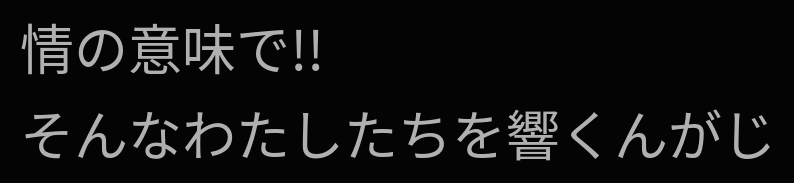情の意味で!!
そんなわたしたちを響くんがじ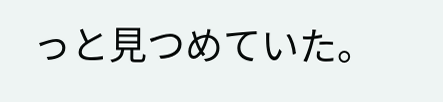っと見つめていた。